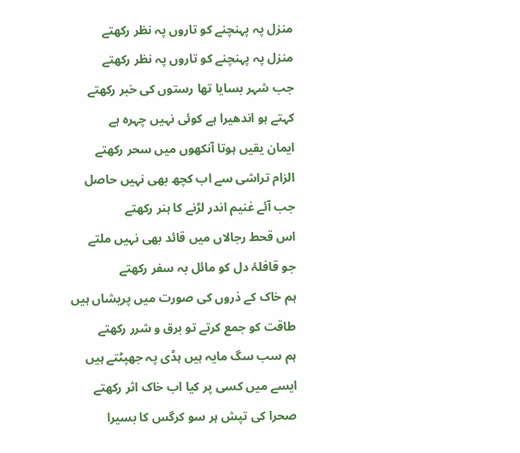منزل پہ پہنچنے کو تاروں پہ نظر رکھتے
منزل پہ پہنچنے کو تاروں پہ نظر رکھتے
جب شہر بسایا تھا رستوں کی خبر رکھتے
کہتے ہو اندھیرا ہے کوئی نہیں چہرہ ہے
ایمان یقیں ہوتا آنکھوں میں سحر رکھتے
الزام تراشی سے اب کچھ بھی نہیں حاصل
جب آئے غنیم اندر لڑنے کا ہنر رکھتے
اس قحط رجالاں میں قائد بھی نہیں ملتے
جو قافلۂ دل کو مائل بہ سفر رکھتے
ہم خاک کے ذروں کی صورت میں پریشاں ہیں
طاقت کو جمع کرتے تو برق و شرر رکھتے
ہم سب سگ مایہ ہیں ہڈی پہ جھپٹتے ہیں
ایسے میں کسی پر کیا اب خاک اثر رکھتے
صحرا کی تپش ہر سو کرگس کا بسیرا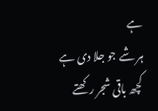ہے
ہر شے جو جلا دی ہے کچھ باقی شجر رکھتے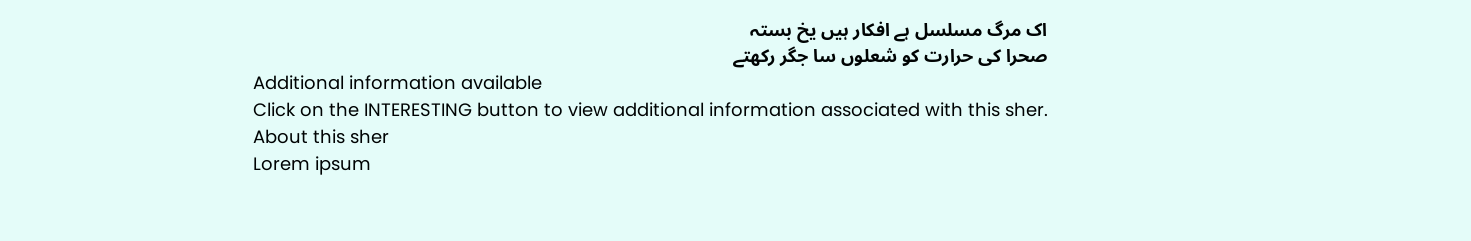اک مرگ مسلسل ہے افکار ہیں یخ بستہ
صحرا کی حرارت کو شعلوں سا جگر رکھتے
Additional information available
Click on the INTERESTING button to view additional information associated with this sher.
About this sher
Lorem ipsum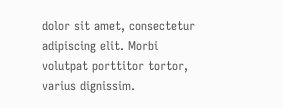dolor sit amet, consectetur adipiscing elit. Morbi volutpat porttitor tortor, varius dignissim.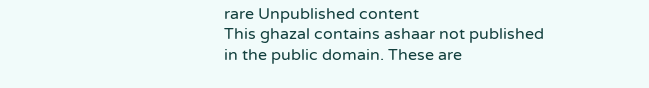rare Unpublished content
This ghazal contains ashaar not published in the public domain. These are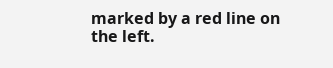marked by a red line on the left.